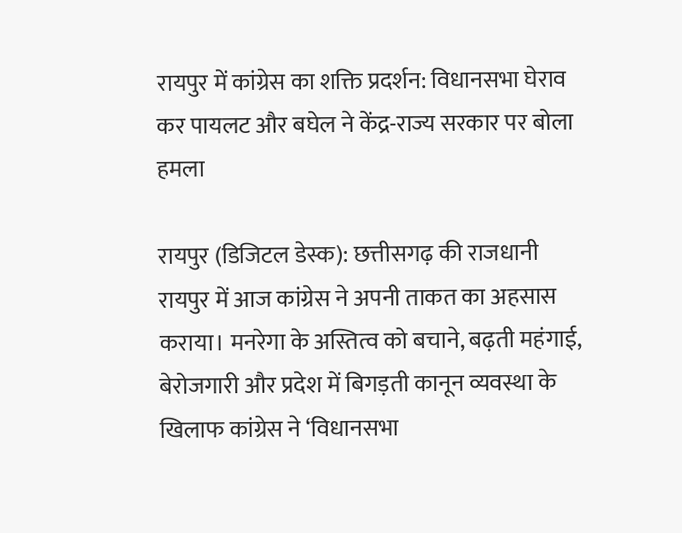रायपुर में कांग्रेस का शक्ति प्रदर्शन: विधानसभा घेराव कर पायलट और बघेल ने केंद्र-राज्य सरकार पर बोला हमला

रायपुर (डिजिटल डेस्क): छत्तीसगढ़ की राजधानी रायपुर में आज कांग्रेस ने अपनी ताकत का अहसास कराया। मनरेगा के अस्तित्व को बचाने, बढ़ती महंगाई, बेरोजगारी और प्रदेश में बिगड़ती कानून व्यवस्था के खिलाफ कांग्रेस ने ‘विधानसभा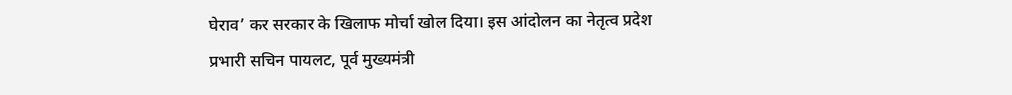घेराव’ कर सरकार के खिलाफ मोर्चा खोल दिया। इस आंदोलन का नेतृत्व प्रदेश प्रभारी सचिन पायलट, पूर्व मुख्यमंत्री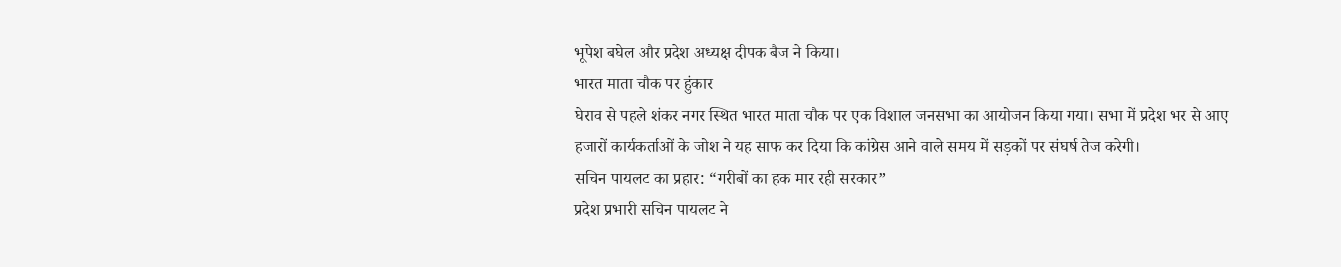भूपेश बघेल और प्रदेश अध्यक्ष दीपक बैज ने किया।
भारत माता चौक पर हुंकार
घेराव से पहले शंकर नगर स्थित भारत माता चौक पर एक विशाल जनसभा का आयोजन किया गया। सभा में प्रदेश भर से आए हजारों कार्यकर्ताओं के जोश ने यह साफ कर दिया कि कांग्रेस आने वाले समय में सड़कों पर संघर्ष तेज करेगी।
सचिन पायलट का प्रहार: “गरीबों का हक मार रही सरकार”
प्रदेश प्रभारी सचिन पायलट ने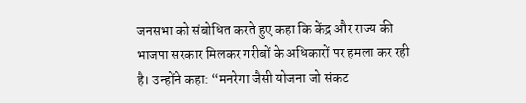जनसभा को संबोधित करते हुए कहा कि केंद्र और राज्य की भाजपा सरकार मिलकर गरीबों के अधिकारों पर हमला कर रही है। उन्होंने कहा: “मनरेगा जैसी योजना जो संकट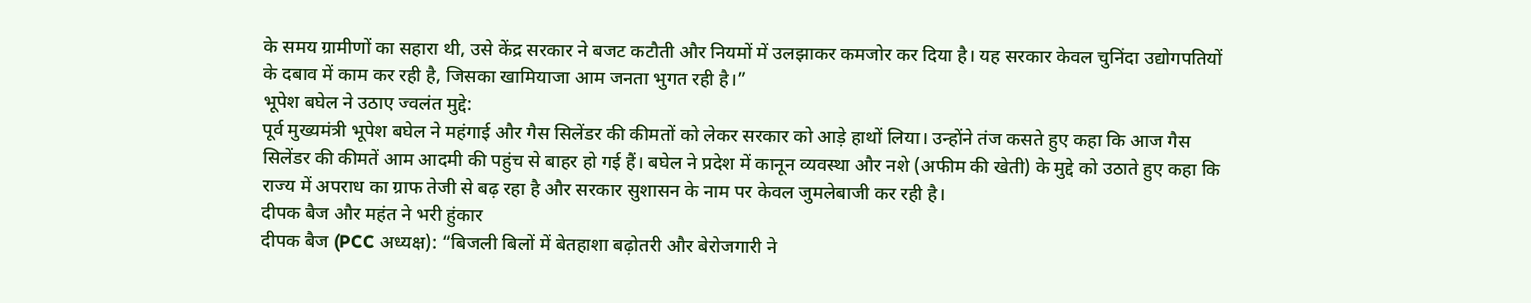के समय ग्रामीणों का सहारा थी, उसे केंद्र सरकार ने बजट कटौती और नियमों में उलझाकर कमजोर कर दिया है। यह सरकार केवल चुनिंदा उद्योगपतियों के दबाव में काम कर रही है, जिसका खामियाजा आम जनता भुगत रही है।”
भूपेश बघेल ने उठाए ज्वलंत मुद्दे:
पूर्व मुख्यमंत्री भूपेश बघेल ने महंगाई और गैस सिलेंडर की कीमतों को लेकर सरकार को आड़े हाथों लिया। उन्होंने तंज कसते हुए कहा कि आज गैस सिलेंडर की कीमतें आम आदमी की पहुंच से बाहर हो गई हैं। बघेल ने प्रदेश में कानून व्यवस्था और नशे (अफीम की खेती) के मुद्दे को उठाते हुए कहा कि राज्य में अपराध का ग्राफ तेजी से बढ़ रहा है और सरकार सुशासन के नाम पर केवल जुमलेबाजी कर रही है।
दीपक बैज और महंत ने भरी हुंकार
दीपक बैज (PCC अध्यक्ष): “बिजली बिलों में बेतहाशा बढ़ोतरी और बेरोजगारी ने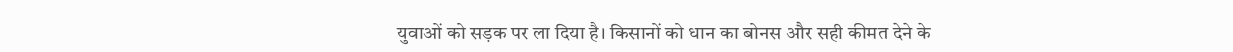युवाओं को सड़क पर ला दिया है। किसानों को धान का बोनस और सही कीमत देने के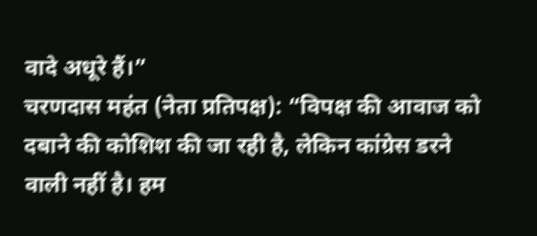वादे अधूरे हैं।”
चरणदास महंत (नेता प्रतिपक्ष): “विपक्ष की आवाज को दबाने की कोशिश की जा रही है, लेकिन कांग्रेस डरने वाली नहीं है। हम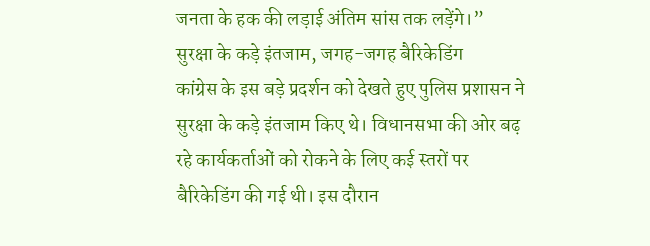जनता के हक की लड़ाई अंतिम सांस तक लड़ेंगे।”
सुरक्षा के कड़े इंतजाम, जगह-जगह बैरिकेडिंग
कांग्रेस के इस बड़े प्रदर्शन को देखते हुए पुलिस प्रशासन ने सुरक्षा के कड़े इंतजाम किए थे। विधानसभा की ओर बढ़ रहे कार्यकर्ताओं को रोकने के लिए कई स्तरों पर बैरिकेडिंग की गई थी। इस दौरान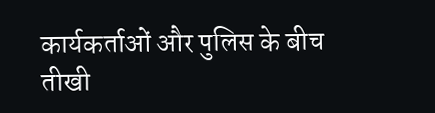कार्यकर्ताओं और पुलिस के बीच तीखी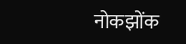नोकझोंक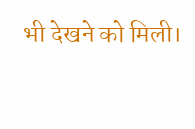भी देखने को मिली।